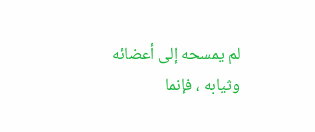لم يمسحه إلى أعضائه وثيابه ، فإنما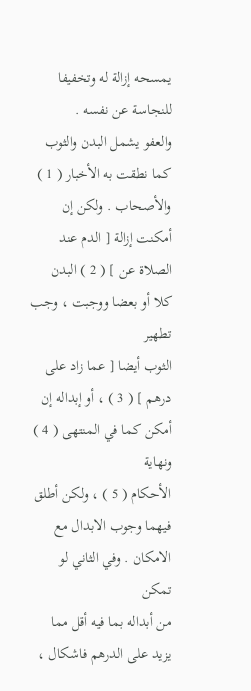يمسحه إزالة له وتخفيفا للنجاسة عن نفسه .
والعفو يشمل البدن والثوب كما نطقت به الأخبار ( 1 ) والأصحاب . ولكن إن
أمكنت إزالة [ الدم عند الصلاة عن ] ( 2 ) البدن كلا أو بعضا ووجبت ، وجب تطهير
الثوب أيضا [ عما زاد على درهم ] ( 3 ) ، أو إبداله إن أمكن كما في المنتهى ( 4 ) ونهاية
الأحكام ( 5 ) ، ولكن أطلق فيهما وجوب الابدال مع الامكان . وفي الثاني لو تمكن
من أبداله بما فيه أقل مما يزيد على الدرهم فاشكال ،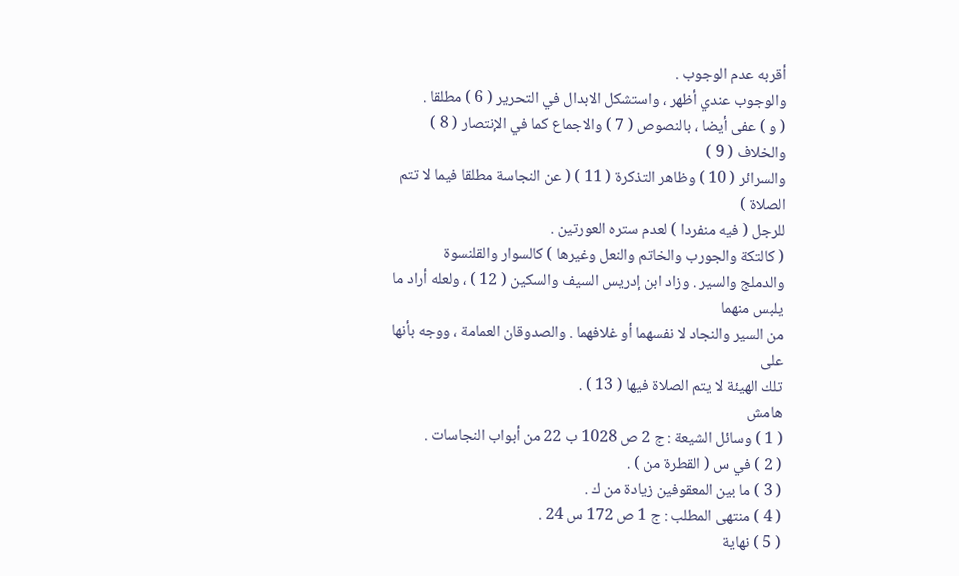أقربه عدم الوجوب .
والوجوب عندي أظهر ، واستشكل الابدال في التحرير ( 6 ) مطلقا .
( و ) عفى أيضا ، بالنصوص ( 7 ) والاجماع كما في الإنتصار ( 8 ) والخلاف ( 9 )
والسرائر ( 10 ) وظاهر التذكرة ( 11 ) ( عن النجاسة مطلقا فيما لا تتم الصلاة )
للرجل ( فيه منفردا ) لعدم ستره العورتين .
( كالتكة والجورب والخاتم والنعل وغيرها ) كالسوار والقلنسوة
والدملج والسير . وزاد ابن إدريس السيف والسكين ( 12 ) ، ولعله أراد ما يلبس منهما
من السير والنجاد لا نفسهما أو غلافهما . والصدوقان العمامة ، ووجه بأنها على
تلك الهيئة لا يتم الصلاة فيها ( 13 ) .
هامش
( 1 ) وسائل الشيعة : ج 2 ص 1028 ب 22 من أبواب النجاسات .
( 2 ) في س ( القطرة من ) .
( 3 ) ما بين المعقوفين زيادة من ك .
( 4 ) منتهى المطلب : ج 1 ص 172 س 24 .
( 5 ) نهاية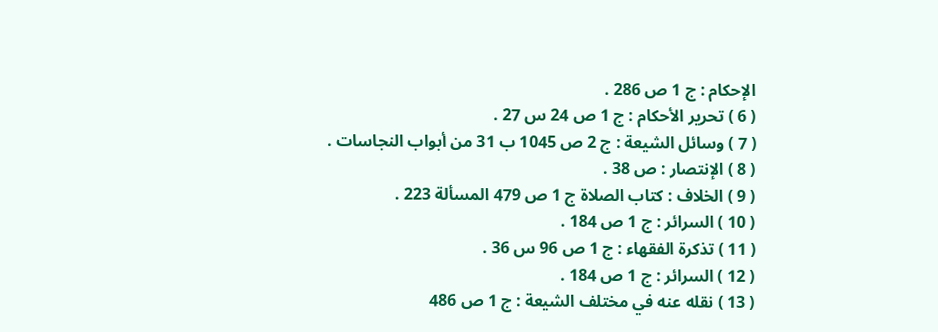الإحكام : ج 1 ص 286 .
( 6 ) تحرير الأحكام : ج 1 ص 24 س 27 .
( 7 ) وسائل الشيعة : ج 2 ص 1045 ب 31 من أبواب النجاسات .
( 8 ) الإنتصار : ص 38 .
( 9 ) الخلاف : كتاب الصلاة ج 1 ص 479 المسألة 223 .
( 10 ) السرائر : ج 1 ص 184 .
( 11 ) تذكرة الفقهاء : ج 1 ص 96 س 36 .
( 12 ) السرائر : ج 1 ص 184 .
( 13 ) نقله عنه في مختلف الشيعة : ج 1 ص 486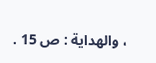، والهداية : ص 15 .